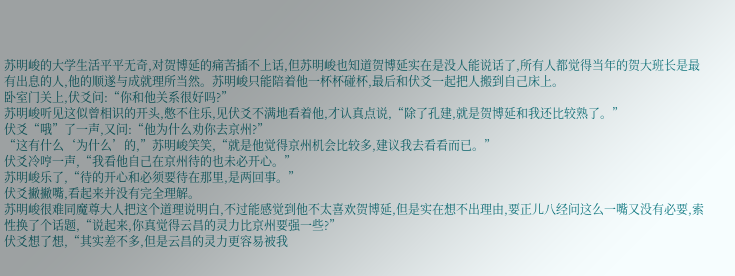苏明峻的大学生活平平无奇,对贺博延的痛苦插不上话,但苏明峻也知道贺博延实在是没人能说话了,所有人都觉得当年的贺大班长是最有出息的人,他的顺遂与成就理所当然。苏明峻只能陪着他一杯杯碰杯,最后和伏爻一起把人搬到自己床上。
卧室门关上,伏爻问:“你和他关系很好吗?”
苏明峻听见这似曾相识的开头,憋不住乐,见伏爻不满地看着他,才认真点说,“除了孔建,就是贺博延和我还比较熟了。”
伏爻“哦”了一声,又问:“他为什么劝你去京州?”
“这有什么‘为什么’的,”苏明峻笑笑,“就是他觉得京州机会比较多,建议我去看看而已。”
伏爻冷哼一声,“我看他自己在京州待的也未必开心。”
苏明峻乐了,“待的开心和必须要待在那里,是两回事。”
伏爻撇撇嘴,看起来并没有完全理解。
苏明峻很难同魔尊大人把这个道理说明白,不过能感觉到他不太喜欢贺博延,但是实在想不出理由,要正儿八经问这么一嘴又没有必要,索性换了个话题,“说起来,你真觉得云昌的灵力比京州要强一些?”
伏爻想了想,“其实差不多,但是云昌的灵力更容易被我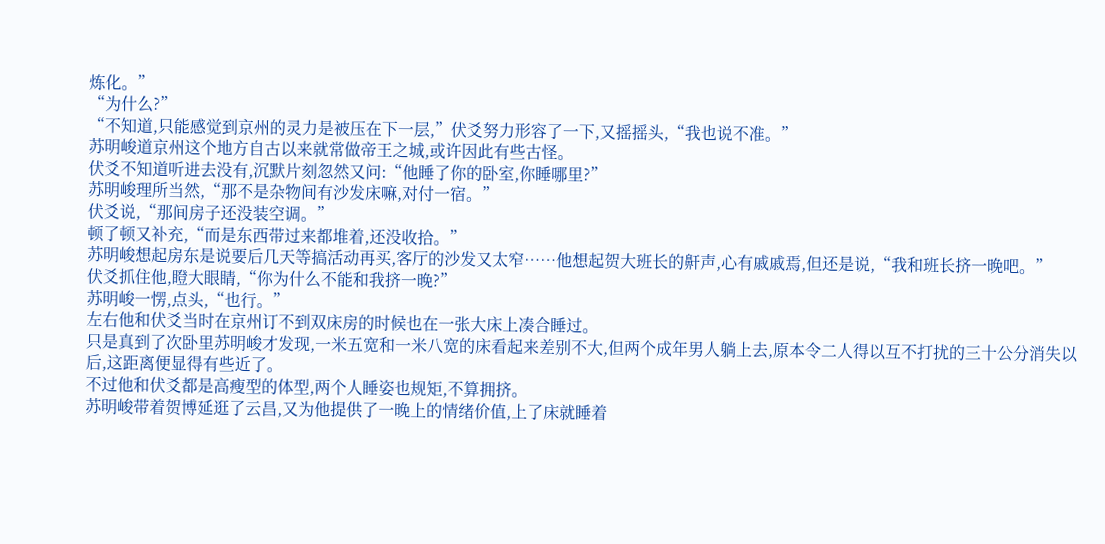炼化。”
“为什么?”
“不知道,只能感觉到京州的灵力是被压在下一层,”伏爻努力形容了一下,又摇摇头,“我也说不准。”
苏明峻道京州这个地方自古以来就常做帝王之城,或许因此有些古怪。
伏爻不知道听进去没有,沉默片刻忽然又问:“他睡了你的卧室,你睡哪里?”
苏明峻理所当然,“那不是杂物间有沙发床嘛,对付一宿。”
伏爻说,“那间房子还没装空调。”
顿了顿又补充,“而是东西带过来都堆着,还没收拾。”
苏明峻想起房东是说要后几天等搞活动再买,客厅的沙发又太窄……他想起贺大班长的鼾声,心有戚戚焉,但还是说,“我和班长挤一晚吧。”
伏爻抓住他,瞪大眼睛,“你为什么不能和我挤一晚?”
苏明峻一愣,点头,“也行。”
左右他和伏爻当时在京州订不到双床房的时候也在一张大床上凑合睡过。
只是真到了次卧里苏明峻才发现,一米五宽和一米八宽的床看起来差别不大,但两个成年男人躺上去,原本令二人得以互不打扰的三十公分消失以后,这距离便显得有些近了。
不过他和伏爻都是高瘦型的体型,两个人睡姿也规矩,不算拥挤。
苏明峻带着贺博延逛了云昌,又为他提供了一晚上的情绪价值,上了床就睡着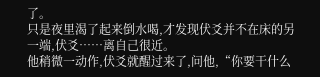了。
只是夜里渴了起来倒水喝,才发现伏爻并不在床的另一端,伏爻……离自己很近。
他稍微一动作,伏爻就醒过来了,问他,“你要干什么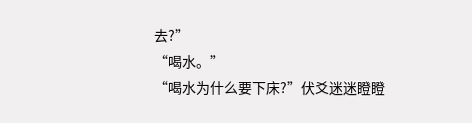去?”
“喝水。”
“喝水为什么要下床?”伏爻迷迷瞪瞪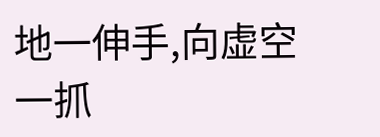地一伸手,向虚空一抓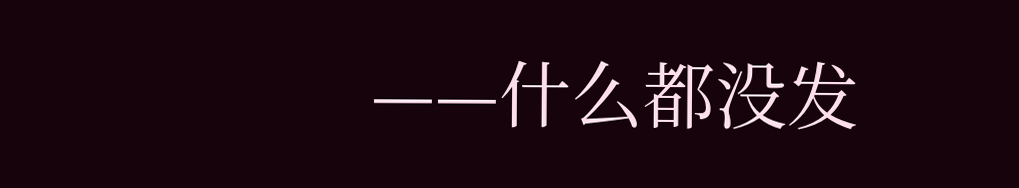——什么都没发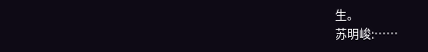生。
苏明峻:……